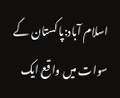اسلام آباد:پاکستان کے سوات میں واقع ایک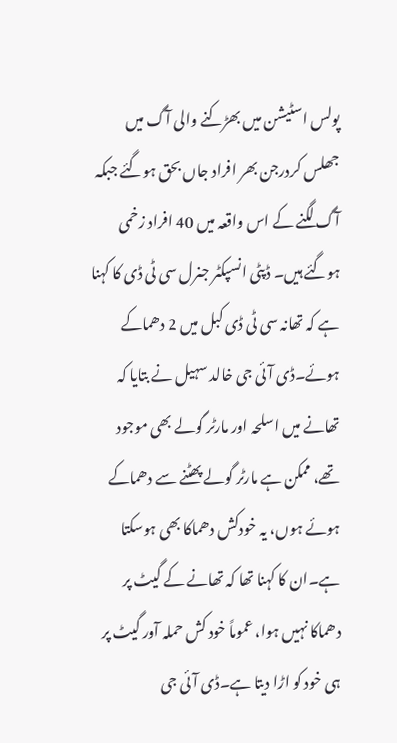پولس اسٹیشن میں بھڑکنے والی آگ میں جھلس کردرجن بھر افراد جاں بحق ہوگئے جبکہ آگ لگنے کے اس واقعہ میں 40 افراد زخمی ہوگئے ہیں۔ ڈپٹی انسپکٹر جنرل سی ٹی ڈی کا کہنا ہے کہ تھانہ سی ٹی ڈی کبل میں 2 دھماکے ہوئے۔ڈی آئی جی خالد سہیل نے بتایا کہ تھانے میں اسلحہ اور مارٹر گولے بھی موجود تھے، ممکن ہے مارٹر گولے پھٹنے سے دھماکے ہوئے ہوں، یہ خودکش دھماکا بھی ہوسکتا ہے۔ان کا کہنا تھا کہ تھانے کے گیٹ پر دھماکا نہیں ہوا، عموماً خود کش حملہ آور گیٹ پر ہی خود کو اڑا دیتا ہے۔ڈی آئی جی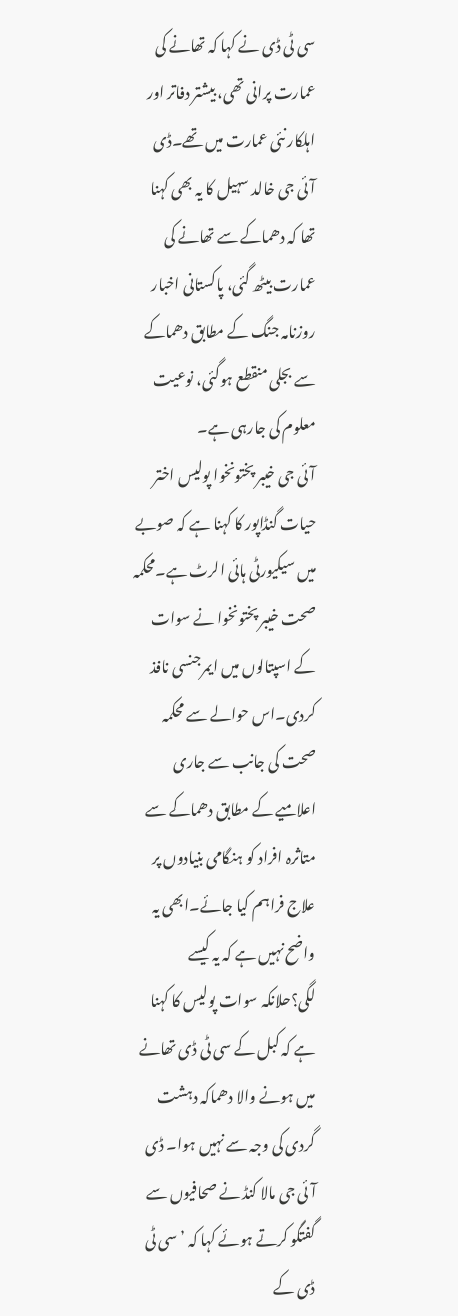سی ٹی ڈی نے کہا کہ تھانے کی عمارت پرانی تھی، بیشتر دفاتر اور اہلکار نئی عمارت میں تھے۔ڈی آئی جی خالد سہیل کا یہ بھی کہنا تھا کہ دھماکے سے تھانے کی عمارت بیٹھ گئی، پاکستانی اخبار روزنامہ جنگ کے مطابق دھماکے سے بجلی منقطع ہوگئی، نوعیت معلوم کی جارہی ہے۔
آئی جی خیبر پختونخوا پولیس اختر حیات گنڈاپور کا کہنا ہے کہ صوبے میں سیکیورٹی ہائی الرٹ ہے۔محکمہ صحت خیبر پختونخوا نے سوات کے اسپتالوں میں ایمرجنسی نافذ کردی۔اس حوالے سے محکمہ صحت کی جانب سے جاری اعلامیے کے مطابق دھماکے سے متاثرہ افراد کو ہنگامی بنیادوں پر علاج فراہم کیا جائے۔ابھی یہ واضح نہیں ہے کہ یہ کیسے لگی؟حلانکہ سوات پولیس کا کہنا ہے کہ کبل کے سی ٹی ڈی تھانے میں ہونے والا دھماکہ دہشت گردی کی وجہ سے نہیں ہوا۔ ڈی آئی جی مالا کنڈ نے صحافیوں سے گفتگو کرتے ہوئے کہا کہ ’سی ٹی ڈی کے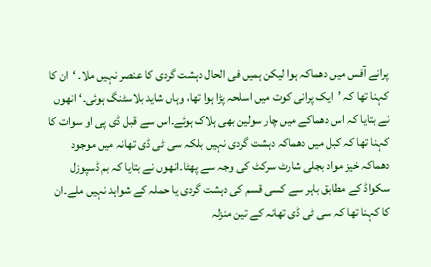پرانے آفس میں دھماکہ ہوا لیکن ہمیں فی الحال دہشت گردی کا عنصر نہیں ملا۔ ‘ان کا کہنا تھا کہ ’ایک پرانی کوت میں اسلحہ پڑا ہوا تھا، وہاں شاید بلاسٹنگ ہوئی۔‘ انھوں نے بتایا کہ اس دھماکے میں چار سولین بھی ہلاک ہوئے۔اس سے قبل ڈی پی او سوات کا کہنا تھا کہ کبل میں دھماکہ دہشت گردی نہیں بلکہ سی ٹی ڈی تھانہ میں موجود دھماکہ خیز مواد بجلی شارٹ سرکٹ کی وجہ سے پھٹا۔انھوں نے بتایا کہ بم ڈسپوزل سکواڈ کے مطابق باہر سے کسی قسم کی دہشت گردی یا حملہ کے شواہد نہیں ملے۔ان کا کہنا تھا کہ سی ٹی ڈی تھانہ کے تین منزلہ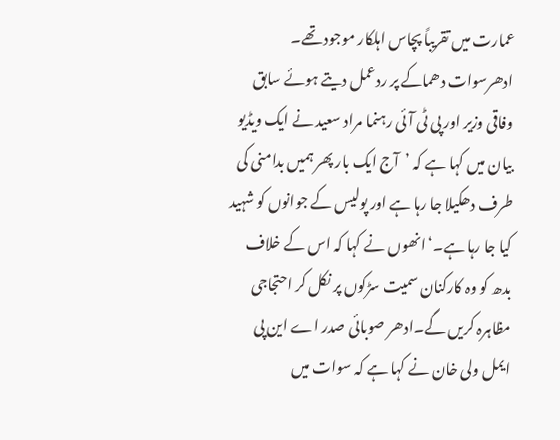عمارت میں تقریباً پچاس اہلکار موجود تھے۔
ادھرسوات دھماکے پر ردعمل دیتے ہوئے سابق وفاقی وزیر اور پی ٹی آئی رہنما مراد سعید نے ایک ویڈیو بیان میں کہا ہے کہ ’آج ایک بار پھر ہمیں بدامنی کی طرف دھکیلا جا رہا ہے اور پولیس کے جوانوں کو شہید کیا جا رہا ہے۔‘انھوں نے کہا کہ اس کے خلاف بدھ کو وہ کارکنان سمیت سڑکوں پر نکل کر احتجاجی مظاہرہ کریں گے۔ادھر صوبائی صدر اے این پی ایمل ولی خان نے کہا ہے کہ سوات میں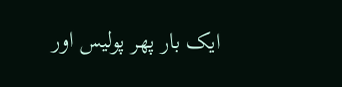ایک بار پھر پولیس اور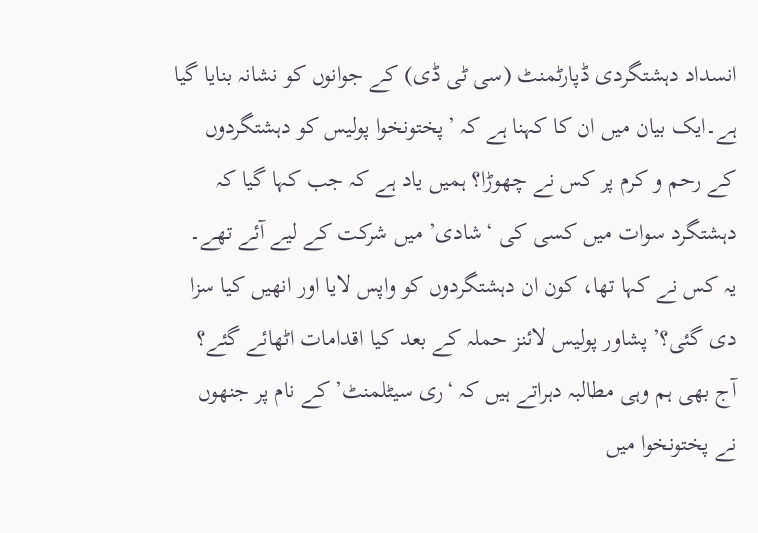انسداد دہشتگردی ڈپارٹمنٹ (سی ٹی ڈی) کے جوانوں کو نشانہ بنایا گیا ہے۔ایک بیان میں ان کا کہنا ہے کہ ’پختونخوا پولیس کو دہشتگردوں کے رحم و کرم پر کس نے چھوڑا؟ ہمیں یاد ہے کہ جب کہا گیا کہ دہشتگرد سوات میں کسی کی ‘شادی’ میں شرکت کے لیے آئے تھے۔ یہ کس نے کہا تھا، کون ان دہشتگردوں کو واپس لایا اور انھیں کیا سزا دی گئی؟’پشاور پولیس لائنز حملہ کے بعد کیا اقدامات اٹھائے گئے؟ آج بھی ہم وہی مطالبہ دہراتے ہیں کہ ‘ری سیٹلمنٹ’ کے نام پر جنھوں نے پختونخوا میں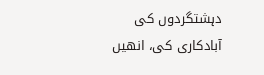دہشتگردوں کی آبادکاری کی، انھیں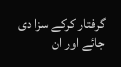گرفتار کرکے سزا دی جائے اور ان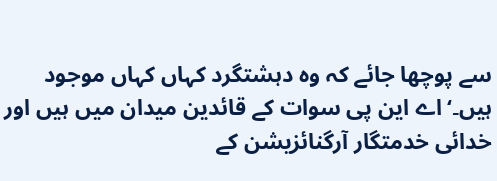سے پوچھا جائے کہ وہ دہشتگرد کہاں کہاں موجود ہیں۔‘اے این پی سوات کے قائدین میدان میں ہیں اور خدائی خدمتگار آرگنائزیشن کے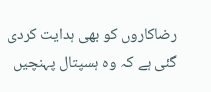رضاکاروں کو بھی ہدایت کردی گئی ہے کہ وہ ہسپتال پہنچیں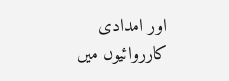اور امدادی کارروائیوں میں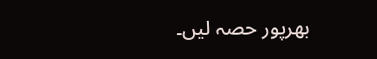بھرپور حصہ لیں۔